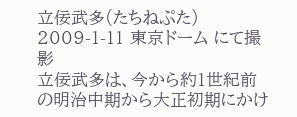立佞武多(たちねぷた)
2009-1-11 東京ドーム にて撮影
立佞武多は、今から約1世紀前の明治中期から大正初期にかけ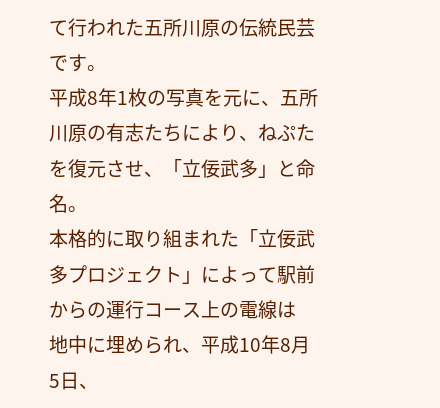て行われた五所川原の伝統民芸です。
平成8年1枚の写真を元に、五所川原の有志たちにより、ねぷたを復元させ、「立佞武多」と命名。
本格的に取り組まれた「立佞武多プロジェクト」によって駅前からの運行コース上の電線は
地中に埋められ、平成10年8月5日、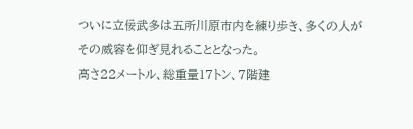ついに立佞武多は五所川原市内を練り歩き、多くの人が
その威容を仰ぎ見れることとなった。
高さ22メートル、総重量17トン、7階建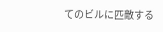てのビルに匹敵する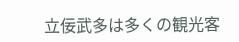立佞武多は多くの観光客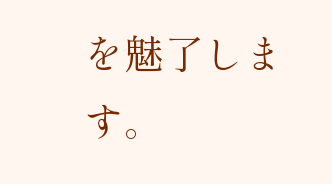を魅了します。